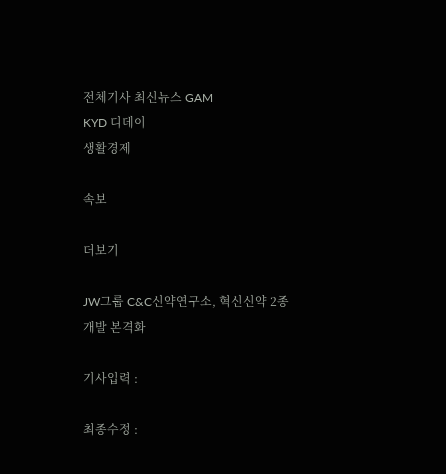전체기사 최신뉴스 GAM
KYD 디데이
생활경제

속보

더보기

JW그룹 C&C신약연구소, 혁신신약 2종 개발 본격화

기사입력 :

최종수정 :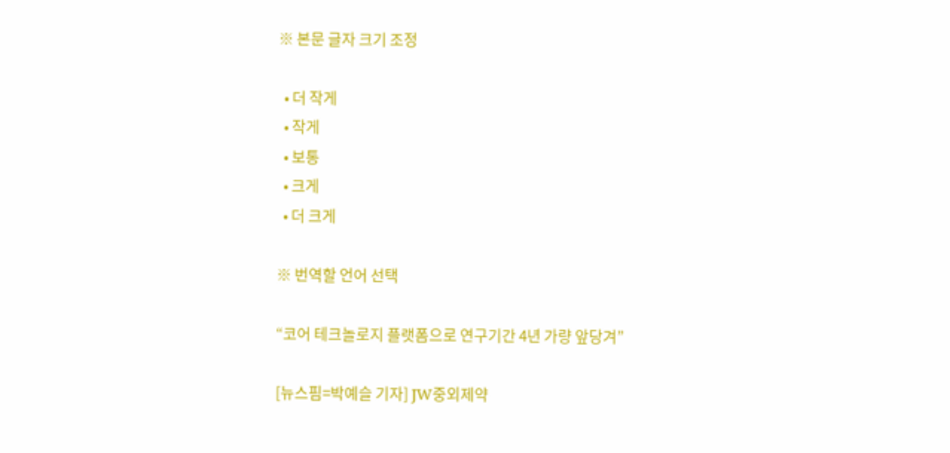※ 본문 글자 크기 조정

  • 더 작게
  • 작게
  • 보통
  • 크게
  • 더 크게

※ 번역할 언어 선택

“코어 테크놀로지 플랫폼으로 연구기간 4년 가량 앞당겨”

[뉴스핌=박예슬 기자] JW중외제약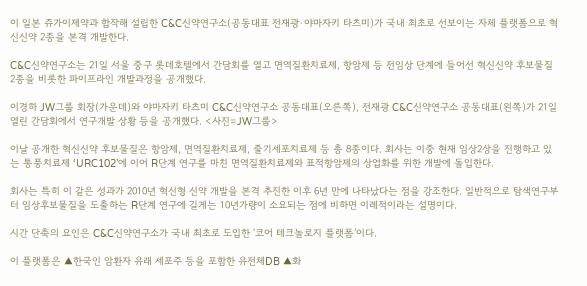이 일본 쥬가이제약과 합작해 설립한 C&C신약연구소(공동대표 전재광·야마자키 타츠미)가 국내 최초로 선보이는 자체 플랫폼으로 혁신신약 2종을 본격 개발한다.

C&C신약연구소는 21일 서울 중구 롯데호텔에서 간담회를 열고 면역질환치료제, 항암제 등 전임상 단계에 들어선 혁신신약 후보물질 2종을 비롯한 파이프라인 개발과정을 공개했다.

이경하 JW그룹 회장(가운데)와 야마자키 타츠미 C&C신약연구소 공동대표(오른쪽), 전재광 C&C신약연구소 공동대표(왼쪽)가 21일 열린 간담회에서 연구개발 상황 등을 공개했다. <사진=JW그룹>

이날 공개한 혁신신약 후보물질은 항암제, 면역질환치료제, 줄기세포치료제 등 총 8종이다. 회사는 이중 현재 임상2상을 진행하고 있는 통풍치료제 ‘URC102’에 이어 R단계 연구를 마친 면역질환치료제와 표적항암제의 상업화를 위한 개발에 돌입한다.

회사는 특히 이 같은 성과가 2010년 혁신형 신약 개발을 본격 추진한 이후 6년 만에 나타났다는 점을 강조한다. 일반적으로 탐색연구부터 임상후보물질을 도출하는 R단계 연구에 길게는 10년가량이 소요되는 점에 비하면 이례적이라는 설명이다.

시간 단축의 요인은 C&C신약연구소가 국내 최초로 도입한 ‘코어 테크놀로지 플랫폼’이다.

이 플랫폼은 ▲한국인 암환자 유래 세포주 등을 포함한 유전체DB ▲화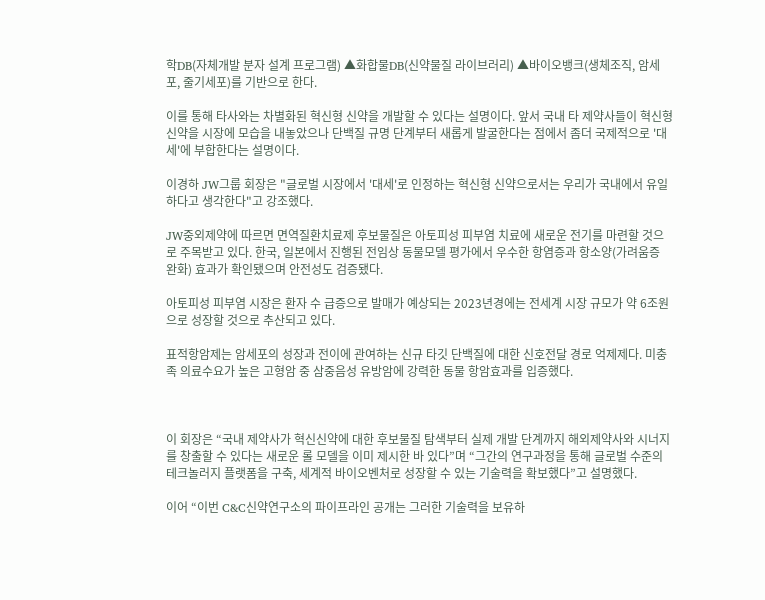학DB(자체개발 분자 설계 프로그램) ▲화합물DB(신약물질 라이브러리) ▲바이오뱅크(생체조직, 암세포, 줄기세포)를 기반으로 한다.

이를 통해 타사와는 차별화된 혁신형 신약을 개발할 수 있다는 설명이다. 앞서 국내 타 제약사들이 혁신형 신약을 시장에 모습을 내놓았으나 단백질 규명 단계부터 새롭게 발굴한다는 점에서 좀더 국제적으로 '대세'에 부합한다는 설명이다.

이경하 JW그룹 회장은 "글로벌 시장에서 '대세'로 인정하는 혁신형 신약으로서는 우리가 국내에서 유일하다고 생각한다"고 강조했다.

JW중외제약에 따르면 면역질환치료제 후보물질은 아토피성 피부염 치료에 새로운 전기를 마련할 것으로 주목받고 있다. 한국, 일본에서 진행된 전임상 동물모델 평가에서 우수한 항염증과 항소양(가려움증 완화) 효과가 확인됐으며 안전성도 검증됐다.

아토피성 피부염 시장은 환자 수 급증으로 발매가 예상되는 2023년경에는 전세계 시장 규모가 약 6조원으로 성장할 것으로 추산되고 있다.

표적항암제는 암세포의 성장과 전이에 관여하는 신규 타깃 단백질에 대한 신호전달 경로 억제제다. 미충족 의료수요가 높은 고형암 중 삼중음성 유방암에 강력한 동물 항암효과를 입증했다.



이 회장은 “국내 제약사가 혁신신약에 대한 후보물질 탐색부터 실제 개발 단계까지 해외제약사와 시너지를 창출할 수 있다는 새로운 롤 모델을 이미 제시한 바 있다”며 “그간의 연구과정을 통해 글로벌 수준의 테크놀러지 플랫폼을 구축, 세계적 바이오벤처로 성장할 수 있는 기술력을 확보했다”고 설명했다.

이어 “이번 C&C신약연구소의 파이프라인 공개는 그러한 기술력을 보유하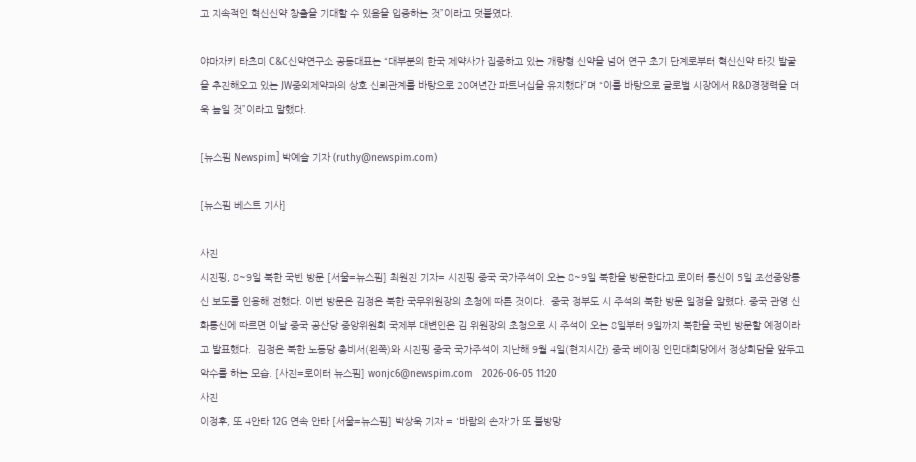고 지속적인 혁신신약 창출을 기대할 수 있음을 입증하는 것”이라고 덧붙였다.

야마자키 타츠미 C&C신약연구소 공동대표는 “대부분의 한국 제약사가 집중하고 있는 개량형 신약을 넘어 연구 초기 단계로부터 혁신신약 타깃 발굴을 추진해오고 있는 JW중외제약과의 상호 신뢰관계를 바탕으로 20여년간 파트너십을 유지했다”며 “이를 바탕으로 글로벌 시장에서 R&D경쟁력을 더욱 높일 것”이라고 말했다.

[뉴스핌 Newspim] 박예슬 기자 (ruthy@newspim.com)

[뉴스핌 베스트 기사]

사진
시진핑, 8~9일 북한 국빈 방문 [서울=뉴스핌] 최원진 기자= 시진핑 중국 국가주석이 오는 8~9일 북한을 방문한다고 로이터 통신이 5일 조선중앙통신 보도를 인용해 전했다. 이번 방문은 김정은 북한 국무위원장의 초청에 따른 것이다.  중국 정부도 시 주석의 북한 방문 일정을 알렸다. 중국 관영 신화통신에 따르면 이날 중국 공산당 중앙위원회 국제부 대변인은 김 위원장의 초청으로 시 주석이 오는 8일부터 9일까지 북한을 국빈 방문할 예정이라고 발표했다.  김정은 북한 노동당 총비서(왼쪽)와 시진핑 중국 국가주석이 지난해 9월 4일(현지시간) 중국 베이징 인민대회당에서 정상회담을 앞두고 악수를 하는 모습. [사진=로이터 뉴스핌] wonjc6@newspim.com   2026-06-05 11:20
사진
이정후, 또 4안타 12G 연속 안타 [서울=뉴스핌] 박상욱 기자 = '바람의 손자'가 또 불방망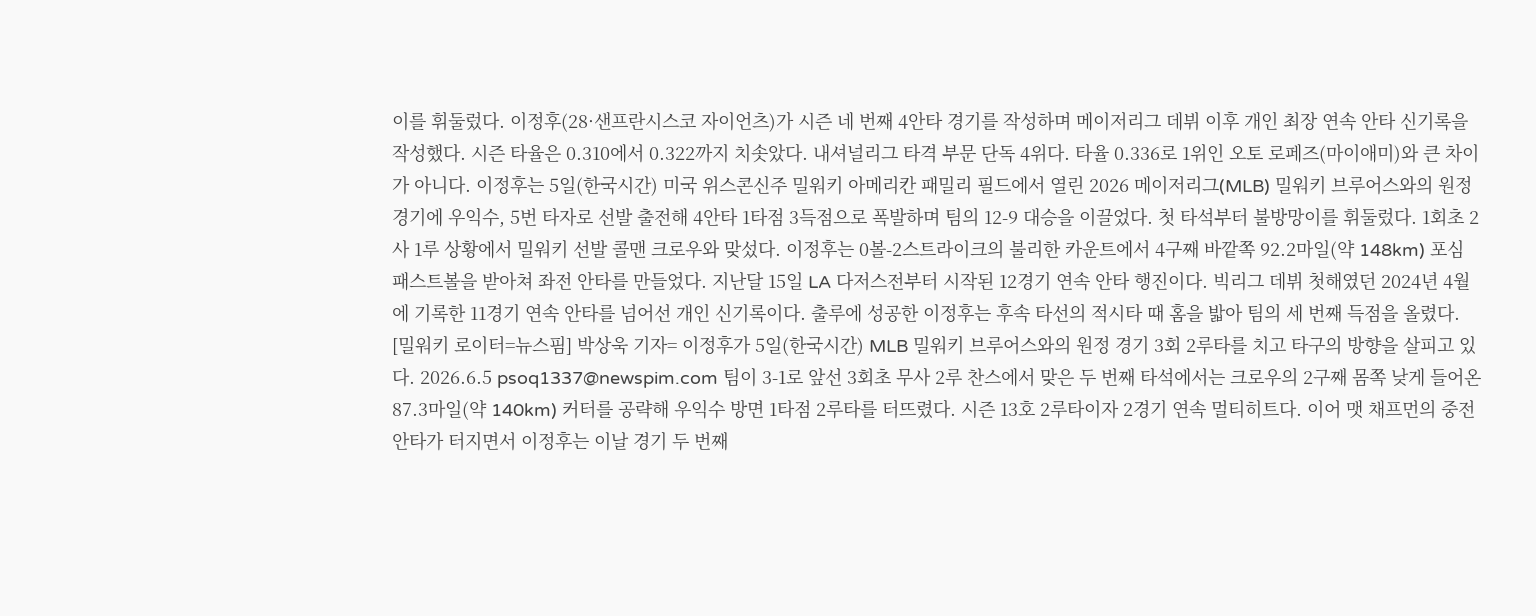이를 휘둘렀다. 이정후(28·샌프란시스코 자이언츠)가 시즌 네 번째 4안타 경기를 작성하며 메이저리그 데뷔 이후 개인 최장 연속 안타 신기록을 작성했다. 시즌 타율은 0.310에서 0.322까지 치솟았다. 내셔널리그 타격 부문 단독 4위다. 타율 0.336로 1위인 오토 로페즈(마이애미)와 큰 차이가 아니다. 이정후는 5일(한국시간) 미국 위스콘신주 밀워키 아메리칸 패밀리 필드에서 열린 2026 메이저리그(MLB) 밀워키 브루어스와의 원정 경기에 우익수, 5번 타자로 선발 출전해 4안타 1타점 3득점으로 폭발하며 팀의 12-9 대승을 이끌었다. 첫 타석부터 불방망이를 휘둘렀다. 1회초 2사 1루 상황에서 밀워키 선발 콜맨 크로우와 맞섰다. 이정후는 0볼-2스트라이크의 불리한 카운트에서 4구째 바깥쪽 92.2마일(약 148km) 포심 패스트볼을 받아쳐 좌전 안타를 만들었다. 지난달 15일 LA 다저스전부터 시작된 12경기 연속 안타 행진이다. 빅리그 데뷔 첫해였던 2024년 4월에 기록한 11경기 연속 안타를 넘어선 개인 신기록이다. 출루에 성공한 이정후는 후속 타선의 적시타 때 홈을 밟아 팀의 세 번째 득점을 올렸다. [밀워키 로이터=뉴스핌] 박상욱 기자= 이정후가 5일(한국시간) MLB 밀워키 브루어스와의 원정 경기 3회 2루타를 치고 타구의 방향을 살피고 있다. 2026.6.5 psoq1337@newspim.com 팀이 3-1로 앞선 3회초 무사 2루 찬스에서 맞은 두 번째 타석에서는 크로우의 2구째 몸쪽 낮게 들어온 87.3마일(약 140km) 커터를 공략해 우익수 방면 1타점 2루타를 터뜨렸다. 시즌 13호 2루타이자 2경기 연속 멀티히트다. 이어 맷 채프먼의 중전 안타가 터지면서 이정후는 이날 경기 두 번째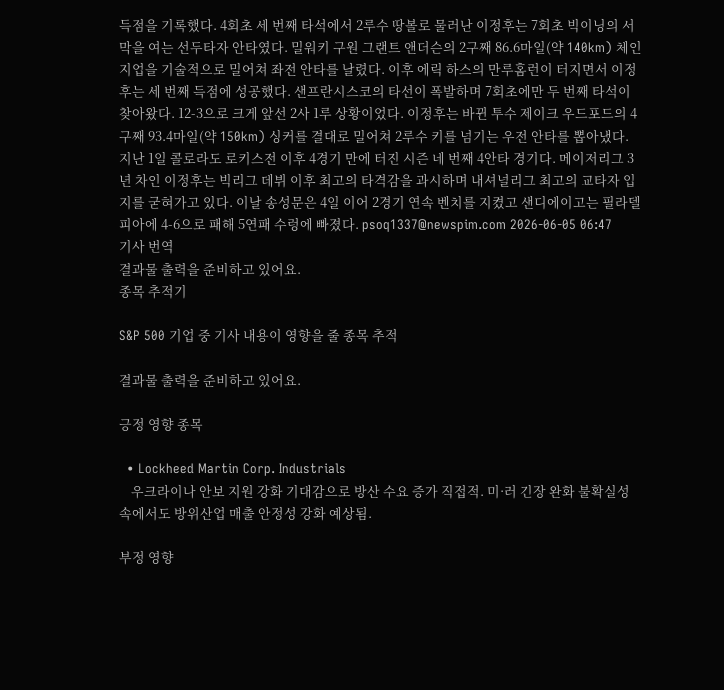득점을 기록했다. 4회초 세 번째 타석에서 2루수 땅볼로 물러난 이정후는 7회초 빅이닝의 서막을 여는 선두타자 안타였다. 밀워키 구원 그랜트 앤더슨의 2구째 86.6마일(약 140km) 체인지업을 기술적으로 밀어쳐 좌전 안타를 날렸다. 이후 에릭 하스의 만루홈런이 터지면서 이정후는 세 번째 득점에 성공했다. 샌프란시스코의 타선이 폭발하며 7회초에만 두 번째 타석이 찾아왔다. 12-3으로 크게 앞선 2사 1루 상황이었다. 이정후는 바뀐 투수 제이크 우드포드의 4구째 93.4마일(약 150km) 싱커를 결대로 밀어쳐 2루수 키를 넘기는 우전 안타를 뽑아냈다. 지난 1일 콜로라도 로키스전 이후 4경기 만에 터진 시즌 네 번째 4안타 경기다. 메이저리그 3년 차인 이정후는 빅리그 데뷔 이후 최고의 타격감을 과시하며 내셔널리그 최고의 교타자 입지를 굳혀가고 있다. 이날 송성문은 4일 이어 2경기 연속 벤치를 지켰고 샌디에이고는 필라델피아에 4-6으로 패해 5연패 수렁에 빠졌다. psoq1337@newspim.com 2026-06-05 06:47
기사 번역
결과물 출력을 준비하고 있어요.
종목 추적기

S&P 500 기업 중 기사 내용이 영향을 줄 종목 추적

결과물 출력을 준비하고 있어요.

긍정 영향 종목

  • Lockheed Martin Corp. Industrials
    우크라이나 안보 지원 강화 기대감으로 방산 수요 증가 직접적. 미·러 긴장 완화 불확실성 속에서도 방위산업 매출 안정성 강화 예상됨.

부정 영향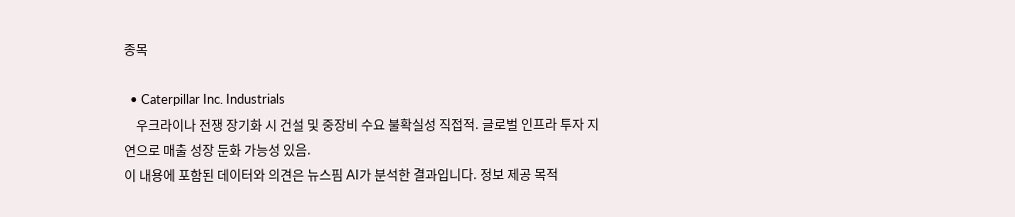종목

  • Caterpillar Inc. Industrials
    우크라이나 전쟁 장기화 시 건설 및 중장비 수요 불확실성 직접적. 글로벌 인프라 투자 지연으로 매출 성장 둔화 가능성 있음.
이 내용에 포함된 데이터와 의견은 뉴스핌 AI가 분석한 결과입니다. 정보 제공 목적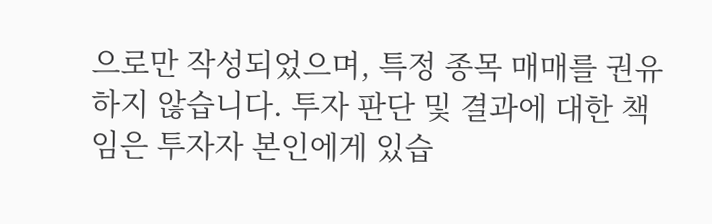으로만 작성되었으며, 특정 종목 매매를 권유하지 않습니다. 투자 판단 및 결과에 대한 책임은 투자자 본인에게 있습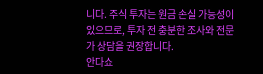니다. 주식 투자는 원금 손실 가능성이 있으므로, 투자 전 충분한 조사와 전문가 상담을 권장합니다.
안다쇼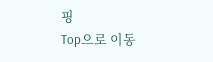핑
Top으로 이동